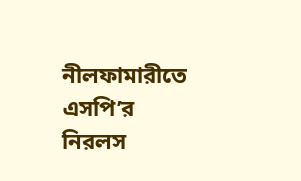নীলফামারীতে এসপি’র নিরলস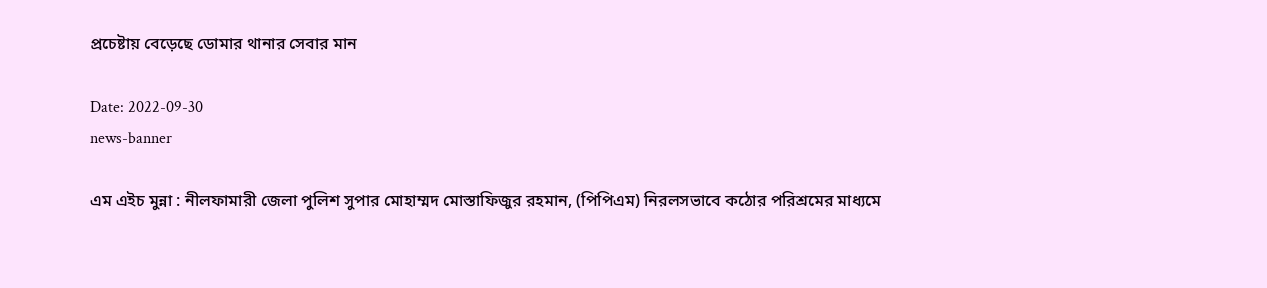প্রচেষ্টায় বেড়েছে ডোমার থানার সেবার মান

Date: 2022-09-30
news-banner

এম এইচ মুন্না : নীলফামারী জেলা পুলিশ সুপার মোহাম্মদ মোস্তাফিজুর রহমান, (পিপিএম) নিরলসভাবে কঠোর পরিশ্রমের মাধ্যমে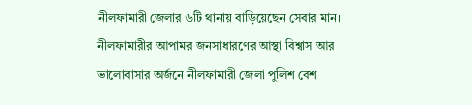নীলফামারী জেলার ৬টি থানায় বাড়িয়েছেন সেবার মান। নীলফামারীর আপামর জনসাধারণের আস্থা বিশ্বাস আর ভালোবাসার অর্জনে নীলফামারী জেলা পুলিশ বেশ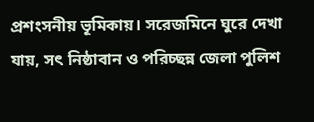প্রশংসনীয় ভূমিকায়। সরেজমিনে ঘুরে দেখা যায়, সৎ নিষ্ঠাবান ও পরিচ্ছন্ন জেলা পুলিশ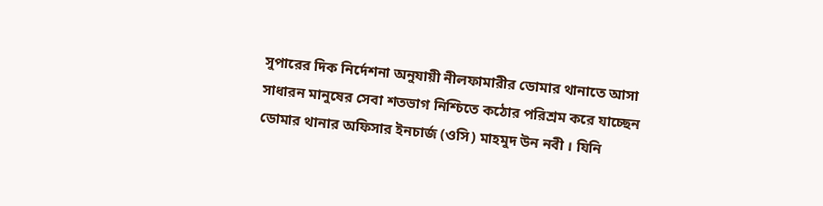সুপারের দিক নির্দেশনা অনুযায়ী নীলফামারীর ডোমার থানাতে আসা সাধারন মানুষের সেবা শতভাগ নিশ্চিতে কঠোর পরিশ্রম করে যাচ্ছেন ডোমার থানার অফিসার ইনচার্জ (ওসি) মাহমুদ উন নবী । যিনি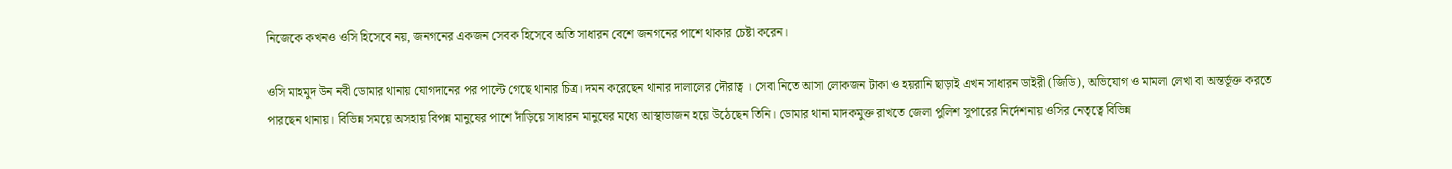নিজেকে কখনও ওসি হিসেবে নয়, জনগনের একজন সেবক হিসেবে অতি সাধারন বেশে জনগনের পাশে থাকার চেষ্টা করেন।

ওসি মাহমুদ উন নবী ডোমার থানায় যোগদানের পর পাল্টে গেছে থানার চিত্র। দমন করেছেন থানার দালালের দৌরাত্ব । সেবা নিতে আসা লোকজন টাকা ও হয়রানি ছাড়াই এখন সাধারন ডাইরী (জিডি), অভিযোগ ও মামলা লেখা বা অন্তর্ভূক্ত করতে পারছেন থানায়। বিভিন্ন সময়ে অসহায় বিপন্ন মানুষের পাশে দাঁড়িয়ে সাধারন মানুষের মধ্যে আস্থাভাজন হয়ে উঠেছেন তিনি। ডোমার থানা মাদকমুক্ত রাখতে জেলা পুলিশ সুপারের নির্দেশনায় ওসির নেতৃত্বে বিভিন্ন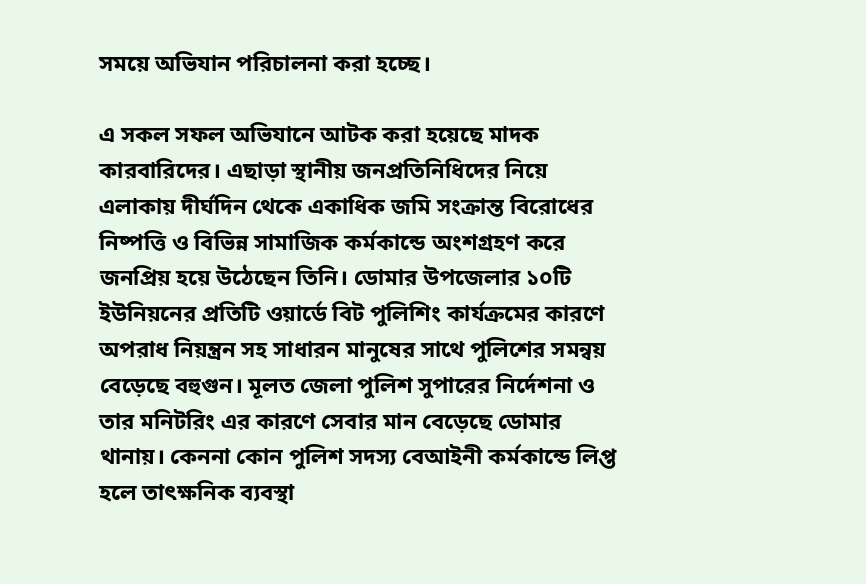সময়ে অভিযান পরিচালনা করা হচ্ছে।

এ সকল সফল অভিযানে আটক করা হয়েছে মাদক কারবারিদের। এছাড়া স্থানীয় জনপ্রতিনিধিদের নিয়ে এলাকায় দীর্ঘদিন থেকে একাধিক জমি সংক্রান্ত বিরোধের নিষ্পত্তি ও বিভিন্ন সামাজিক কর্মকান্ডে অংশগ্রহণ করে জনপ্রিয় হয়ে উঠেছেন তিনি। ডোমার উপজেলার ১০টি ইউনিয়নের প্রতিটি ওয়ার্ডে বিট পুলিশিং কার্যক্রমের কারণে অপরাধ নিয়ন্ত্রন সহ সাধারন মানুষের সাথে পুলিশের সমন্বয় বেড়েছে বহুগুন। মূলত জেলা পুলিশ সুপারের নির্দেশনা ও তার মনিটরিং এর কারণে সেবার মান বেড়েছে ডোমার থানায়। কেননা কোন পুলিশ সদস্য বেআইনী কর্মকান্ডে লিপ্ত হলে তাৎক্ষনিক ব্যবস্থা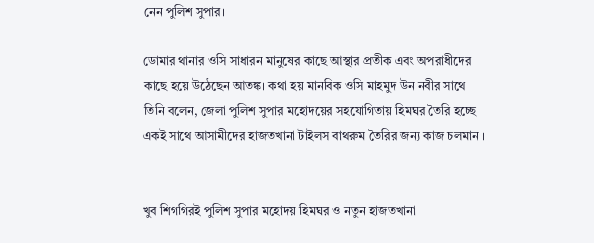নেন পুলিশ সুপার।

ডোমার থানার ওসি সাধারন মানুষের কাছে আস্থার প্রতীক এবং অপরাধীদের কাছে হয়ে উঠেছেন আতঙ্ক। কথা হয় মানবিক ওসি মাহমুদ উন নবীর সাথে তিনি বলেন, জেলা পুলিশ সুপার মহোদয়ের সহযোগিতায় হিমঘর তৈরি হচ্ছে একই সাথে আসামীদের হাজতখানা টাইলস বাথরুম তৈরির জন্য কাজ চলমান ।


খুব শিগগিরই পুলিশ সুপার মহোদয় হিমঘর ও নতুন হাজতখানা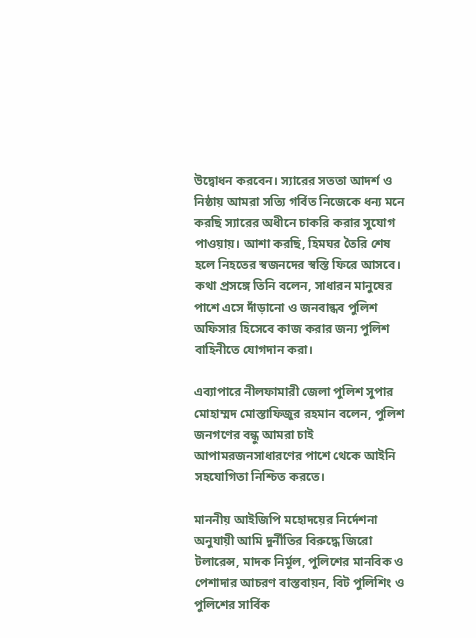উদ্বোধন করবেন। স্যারের সততা আদর্শ ও নিষ্ঠায় আমরা সত্যি গর্বিত নিজেকে ধন্য মনে করছি স্যারের অধীনে চাকরি করার সুযোগ পাওয়ায়। আশা করছি, হিমঘর তৈরি শেষ হলে নিহতের স্বজনদের স্বস্তি ফিরে আসবে। কথা প্রসঙ্গে তিনি বলেন, সাধারন মানুষের পাশে এসে দাঁড়ানো ও জনবান্ধব পুলিশ অফিসার হিসেবে কাজ করার জন্য পুলিশ বাহিনীতে যোগদান করা।

এব্যাপারে নীলফামারী জেলা পুলিশ সুপার মোহাম্মদ মোস্তাফিজুর রহমান বলেন, পুলিশ জনগণের বন্ধু আমরা চাই আপামরজনসাধারণের পাশে থেকে আইনি সহযোগিতা নিশ্চিত করতে।

মাননীয় আইজিপি মহোদয়ের নির্দেশনা অনুযায়ী আমি দুর্নীতির বিরুদ্ধে জিরো টলারেন্স, মাদক নির্মূল, পুলিশের মানবিক ও পেশাদার আচরণ বাস্তবায়ন, বিট পুলিশিং ও পুলিশের সার্বিক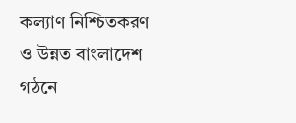কল্যাণ নিশ্চিতকরণ ও উন্নত বাংলাদেশ গঠনে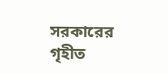সরকারের গৃহীত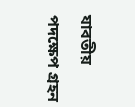যাবতীয় পদক্ষেপ গ্রহন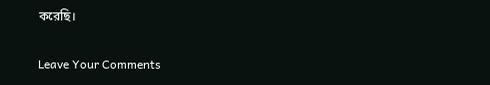করেছি।

Leave Your Comments